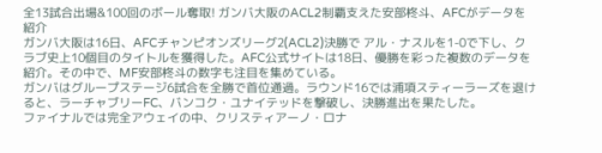全13試合出場&100回のボール奪取! ガンバ大阪のACL2制覇支えた安部柊斗、AFCがデータを紹介
ガンバ大阪は16日、AFCチャンピオンズリーグ2(ACL2)決勝で アル・ナスルを1-0で下し、クラブ史上10個目のタイトルを獲得した。AFC公式サイトは18日、優勝を彩った複数のデータを紹介。その中で、MF安部柊斗の数字も注目を集めている。
ガンバはグループステージ6試合を全勝で首位通過。ラウンド16では浦項スティーラーズを退けると、ラーチャブリーFC、バンコク・ユナイテッドを撃破し、決勝進出を果たした。
ファイナルでは完全アウェイの中、クリスティアーノ・ロナ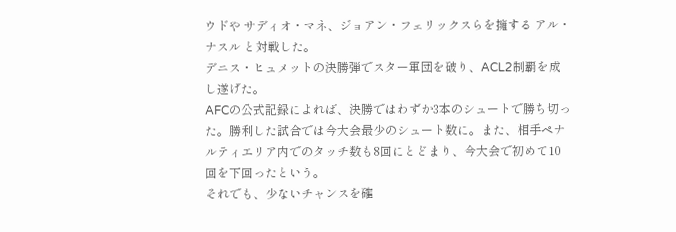ウドや サディオ・マネ、ジョアン・フェリックスらを擁する アル・ナスル と対戦した。
デニス・ヒュメットの決勝弾でスター軍団を破り、ACL2制覇を成し遂げた。
AFCの公式記録によれば、決勝ではわずか3本のシュートで勝ち切った。勝利した試合では今大会最少のシュート数に。また、相手ペナルティエリア内でのタッチ数も8回にとどまり、今大会で初めて10回を下回ったという。
それでも、少ないチャンスを確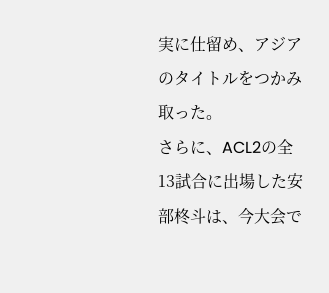実に仕留め、アジアのタイトルをつかみ取った。
さらに、ACL2の全13試合に出場した安部柊斗は、今大会で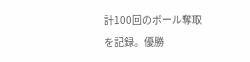計100回のボール奪取を記録。優勝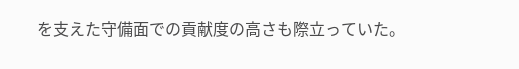を支えた守備面での貢献度の高さも際立っていた。